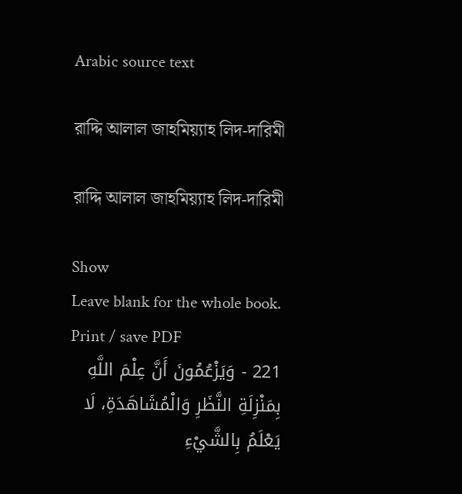Arabic source text

রাদ্দি আলাল জাহমিয়্যাহ লিদ-দারিমী

রাদ্দি আলাল জাহমিয়্যাহ লিদ-দারিমী

Show
Leave blank for the whole book.
Print / save PDF
221 - وَيَزْعُمُونَ أَنَّ عِلْمَ اللَّهِ بِمَنْزِلَةِ النَّظَرِ وَالْمُشَاهَدَةِ، لَا يَعْلَمُ بِالشَّيْءِ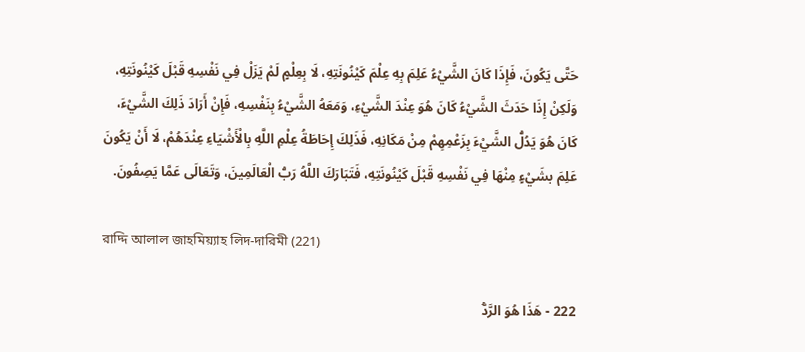حَتَّى يَكُونَ، فَإِذَا كَانَ الشَّيْءُ عَلِمَ بِهِ عِلْمَ كَيْنُونَتِهِ، لَا بِعِلْمٍ لَمْ يَزَلْ فِي نَفْسِهِ قَبْلَ كَيْنُونَتِهِ، وَلَكِنْ إِذَا حَدَثَ الشَّيْءُ كَانَ هُوَ عِنْدَ الشَّيْءِ، وَمَعَهُ الشَّيْءُ بِنَفْسِهِ، فَإِنْ أَرَادَ ذَلِكَ الشَّيْءَ، كَانَ هُوَ يَدُلُّ الشَّيْءَ بِزَعْمِهِمْ مِنْ مَكَانِهِ، فَذَلِكَ إِحَاطَةُ عِلْمِ اللَّهِ بِالْأَشْيَاءِ عِنْدَهُمْ، لَا أَنْ يَكُونَ عَلِمَ بشَيْءٍ مِنْهَا فِي نَفْسِهِ قَبْلَ كَيْنُونَتِهِ، فَتَبَارَكَ اللَّهُ رَبُّ الْعَالَمِينَ، وَتَعَالَى عَمَّا يَصِفُونَ.

রাদ্দি আলাল জাহমিয়্যাহ লিদ-দারিমী (221)

222 - هَذَا هُوَ الرَّدُّ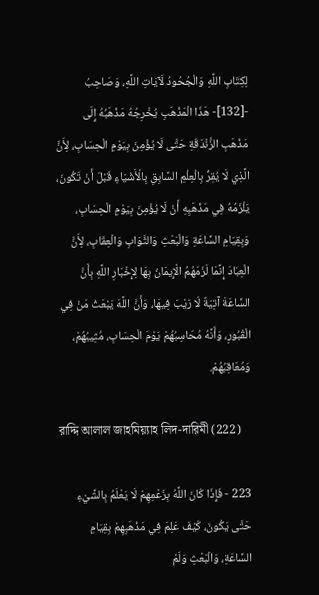لِكِتَابِ اللَّهِ وَالْجُحُودُ لَآيَاتِ اللَّهِ، وَصَاحِبُ -[132]- هَذَا الْمَذْهَبِ يُخْرِجُهُ مَذْهَبُهُ إِلَى مَذْهَبِ الزَّنْدَقَةِ حَتَّى لَا يُؤْمِنَ بِيَوْمِ الْحِسَابِ، لِأَنَّ الَّذِي لَا يُقِرُّ بِالْعِلْمِ السَّابِقِ بِالْأَشْيَاءِ قَبْلَ أَنْ تَكُونَ، يَلْزَمُهُ فِي مَذْهَبِهِ أَنْ لَا يُؤْمِنَ بِيَوْمِ الْحِسَابِ، وَبِقِيَامِ السَّاعَةِ وَالْبَعْثِ وَالثَّوَابِ وَالْعِقَابِ، لِأَنَّ الْعِبَادَ إِنَّمَا لَزَمَهُمُ الْإِيمَانُ بِهَا لِإِخْبَارِ اللَّهِ بِأَنَّ السَّاعَةَ آتِيَةٌ لَا رَيْبَ فِيهَا، وَأَنَّ اللَّهَ يَبْعَثُ مَنْ فِي الْقُبُورِ، وَأَنَّهُ مُحَاسِبُهُمْ يَوْمَ الْحِسَابِ، مُثِيبُهُمْ، وَمُعَاقِبُهُمْ.

রাদ্দি আলাল জাহমিয়্যাহ লিদ-দারিমী (222)

223 - فَإِذَا كَانَ اللَّهُ بِزَعْمِهِمْ لَا يَعْلَمُ بِالشَّيْءِ حَتَّى يَكُونَ، كَيْفَ عَلِمَ فِي مَذْهَبِهِمْ بِقِيَامِ السَّاعَةِ، وَالْبَعْثِ وَلَمْ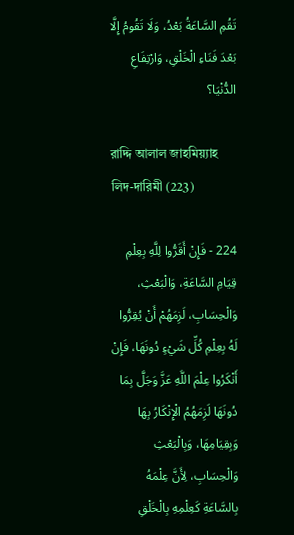تَقُمِ السَّاعَةُ بَعْدُ، وَلَا تَقُومُ إِلَّا بَعْدَ فَنَاءِ الْخَلْقِ، وَارْتِفَاعِ الدُّنْيَا؟

রাদ্দি আলাল জাহমিয়্যাহ লিদ-দারিমী (223)

224 - فَإِنْ أَقَرُّوا لِلَّهِ بِعِلْمِ قِيَامِ السَّاعَةِ، وَالْبَعْثِ، وَالْحِسَابِ، لَزِمَهُمْ أَنْ يُقِرُّوا لَهُ بِعِلْمِ كُلِّ شَيْءٍ دُونَهَا، فَإِنْ أَنْكَرُوا عِلْمَ اللَّهِ عَزَّ وَجَلَّ بِمَا دُونَهَا لَزِمَهُمُ الْإِنْكَارُ بِهَا وَبِقِيَامِهَا، وَبِالْبَعْثِ وَالْحِسَابِ، لِأَنَّ عِلْمَهُ بِالسَّاعَةِ كَعِلْمِهِ بِالْخَلْقِ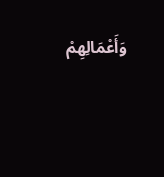وَأَعْمَالِهِمْ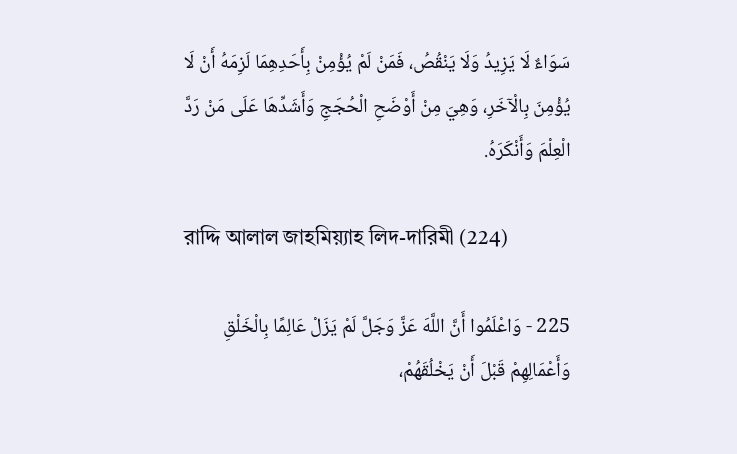سَوَاءٌ لَا يَزِيدُ وَلَا يَنْقُصُ، فَمَنْ لَمْ يُؤْمِنْ بِأَحَدِهِمَا لَزِمَهُ أَنْ لَا يُؤْمِنَ بِالْآخَرِ، وَهِيَ مِنْ أَوْضَحِ الْحُجَجِ وَأَشَدِّهَا عَلَى مَنْ رَدَّ الْعِلْمَ وَأَنْكَرَهُ.

রাদ্দি আলাল জাহমিয়্যাহ লিদ-দারিমী (224)

225 - وَاعْلَمُوا أَنَّ اللَّهَ عَزَّ وَجَلَّ لَمْ يَزَلْ عَالِمًا بِالْخَلْقِ وَأَعْمَالِهِمْ قَبْلَ أَنْ يَخْلُقَهُمْ،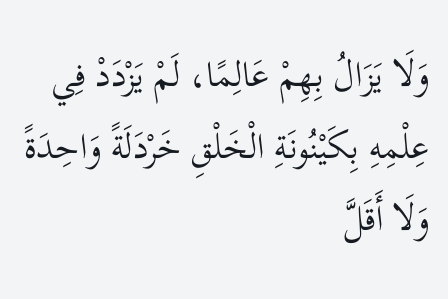وَلَا يَزَالُ بِهِمْ عَالِمًا، لَمْ يَزْدَدْ فِي عِلْمِهِ بِكَيْنُونَةِ الْخَلْقِ خَرْدَلَةً وَاحِدَةً وَلَا أَقَلَّ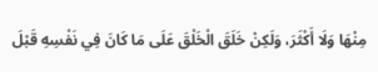مِنْهَا وَلَا أَكْثَرَ، وَلَكِنْ خَلَقَ الْخَلْقَ عَلَى مَا كَانَ فِي نَفْسِهِ قَبْلَ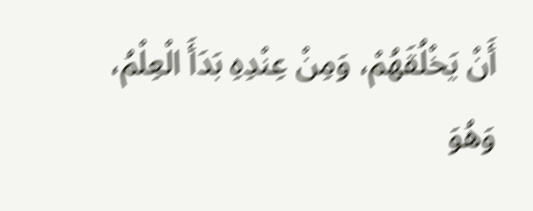أَنْ يَخْلُقَهُمْ، وَمِنْ عِنْدِهِ بَدَأَ الْعِلْمُ، وَهُوَ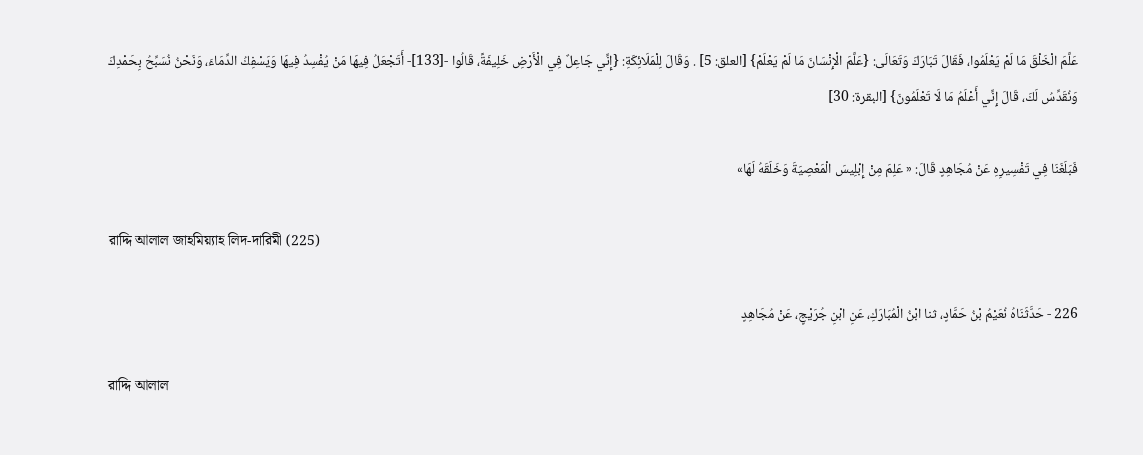عَلَّمَ الْخَلْقَ مَا لَمْ يَعْلَمُوا، فَقَالَ تَبَارَكَ وَتَعَالَى: {عَلَّمَ الْإِنْسَانَ مَا لَمْ يَعْلَمْ} [العلق: 5] . وَقَالَ لِلْمَلَائِكَةِ: {إِنِّي جَاعِلٌ فِي الْأَرْضِ خَلِيفَةً، قَالُوا -[133]- أَتَجْعَلُ فِيهَا مَنْ يُفْسِدُ فِيهَا وَيَسْفِكُ الدِّمَاءَ، وَنَحْنُ نُسَبِّحُ بِحَمْدِكَ وَنُقَدِّسُ لَكَ، قَالَ إِنِّي أَعْلَمُ مَا لَا تَعْلَمُونَ} [البقرة: 30]

فَبَلَغَنَا فِي تَفْسِيرِهِ عَنْ مُجَاهِدٍ قَالَ: « عَلِمَ مِنْ إِبْلِيسَ الْمَعْصِيَةَ وَخَلَقَهُ لَهَا»

রাদ্দি আলাল জাহমিয়্যাহ লিদ-দারিমী (225)

226 - حَدَّثَنَاهُ نُعَيْمُ بْنُ حَمَّادٍ، ثنا ابْنُ الْمُبَارَكِ، عَنِ ابْنِ جُرَيْجٍ، عَنْ مُجَاهِدٍ

রাদ্দি আলাল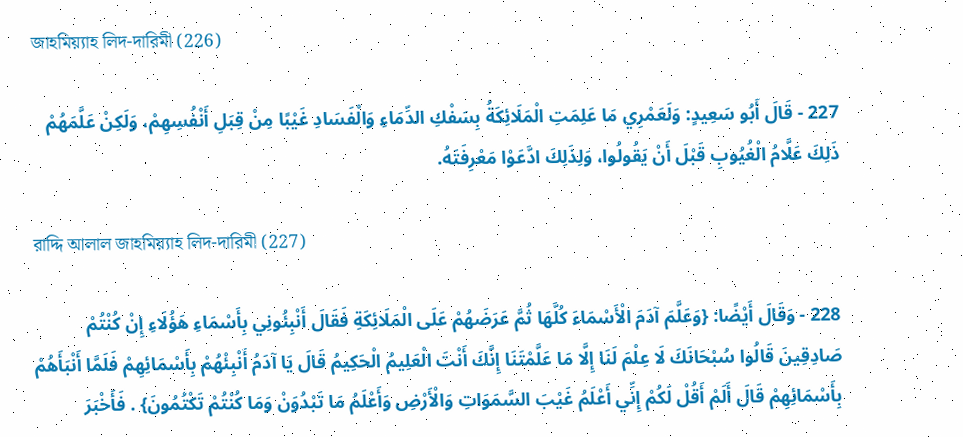জাহমিয়্যাহ লিদ-দারিমী (226)

227 - قَالَ أَبُو سَعِيدٍ: وَلَعَمْرِي مَا عَلِمَتِ الْمَلَائِكَةُ بِسَفْكِ الدِّمَاءِ وَالْفَسَادِ غَيْبًا مِنْ قِبَلِ أَنْفُسِهِمْ، وَلَكِنْ عَلَّمَهُمْ ذَلِكَ عَلَّامُ الْغُيُوبِ قَبْلَ أَنْ يَقُولُوا، وَلِذَلِكَ ادَّعَوْا مَعْرِفَتَهُ.

রাদ্দি আলাল জাহমিয়্যাহ লিদ-দারিমী (227)

228 - وَقَالَ أَيْضًا: {وَعَلَّمَ آدَمَ الْأَسْمَاءَ كُلَّهَا ثُمَّ عَرَضَهُمْ عَلَى الْمَلَائِكَةِ فَقَالَ أَنْبِئُونِي بِأَسْمَاءِ هَؤُلَاءِ إِنْ كُنْتُمْ صَادِقِينَ قَالُوا سُبْحَانَكَ لَا عِلْمَ لَنَا إِلَّا مَا عَلَّمْتَنَا إِنَّكَ أَنْتَ الْعَلِيمُ الْحَكِيمُ قَالَ يَا آدَمُ أَنْبِئْهُمْ بِأَسْمَائِهِمْ فَلَمَّا أَنْبَأَهُمْ بِأَسْمَائِهِمْ قَالَ أَلَمْ أَقُلْ لَكُمْ إِنِّي أَعْلَمُ غَيْبَ السَّمَوَاتِ وَالْأَرْضِ وَأَعْلَمُ مَا تَبْدُوَنْ وَمَا كُنْتُمْ تَكْتُمُونَ} . فَأَخْبَرَ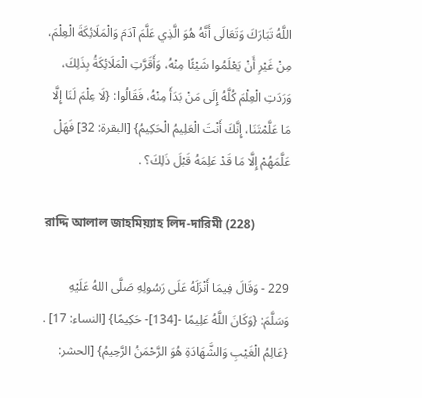اللَّهُ تَبَارَكَ وَتَعَالَى أَنَّهُ هُوَ الَّذِي عَلَّمَ آدَمَ وَالْمَلَائِكَةَ الْعِلْمَ، مِنْ غَيْرِ أَنْ يَعْلَمُوا شَيْئًا مِنْهُ، وَأَقَرَّتِ الْمَلَائِكَةُ بِذَلِكَ، وَرَدَتِ الْعِلْمَ كُلَّهُ إِلَى مَنْ بَدَأَ مِنْهُ، فَقَالُوا: {لَا عِلْمَ لَنَا إِلَّا مَا عَلَّمْتَنَا، إِنَّكَ أَنْتَ الْعَلِيمُ الْحَكِيمُ} [البقرة: 32] فَهَلْ عَلَّمَهُمْ إِلَّا مَا قَدْ عَلِمَهُ قَبْلَ ذَلِكَ؟ .

রাদ্দি আলাল জাহমিয়্যাহ লিদ-দারিমী (228)

229 - وَقَالَ فِيمَا أَنْزَلَهُ عَلَى رَسُولِهِ صَلَّى اللهُ عَلَيْهِ وَسَلَّمَ: {وَكَانَ اللَّهُ عَلِيمًا -[134]- حَكِيمًا} [النساء: 17] . {عَالِمُ الْغَيْبِ وَالشَّهَادَةِ هُوَ الرَّحْمَنُ الرَّحِيمُ} [الحشر: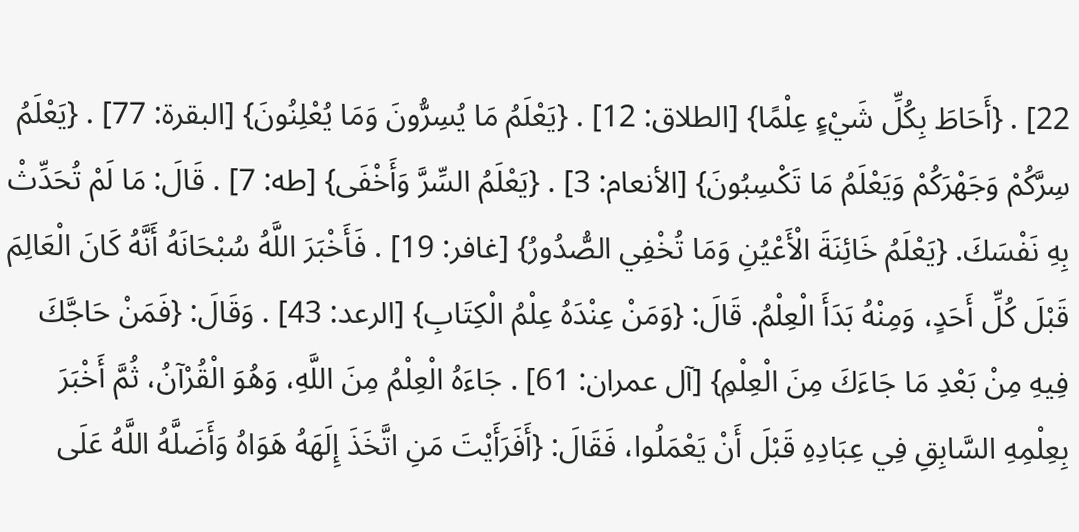22] . {أَحَاطَ بِكُلِّ شَيْءٍ عِلْمًا} [الطلاق: 12] . {يَعْلَمُ مَا يُسِرُّونَ وَمَا يُعْلِنُونَ} [البقرة: 77] . {يَعْلَمُ سِرَّكُمْ وَجَهْرَكُمْ وَيَعْلَمُ مَا تَكْسِبُونَ} [الأنعام: 3] . {يَعْلَمُ السِّرَّ وَأَخْفَى} [طه: 7] . قَالَ: مَا لَمْ تُحَدِّثْ بِهِ نَفْسَكَ. {يَعْلَمُ خَائِنَةَ الْأَعْيُنِ وَمَا تُخْفِي الصُّدُورُ} [غافر: 19] . فَأَخْبَرَ اللَّهُ سُبْحَانَهُ أَنَّهُ كَانَ الْعَالِمَ قَبْلَ كُلِّ أَحَدٍ، وَمِنْهُ بَدَأَ الْعِلْمُ. قَالَ: {وَمَنْ عِنْدَهُ عِلْمُ الْكِتَابِ} [الرعد: 43] . وَقَالَ: {فَمَنْ حَاجَّكَ فِيهِ مِنْ بَعْدِ مَا جَاءَكَ مِنَ الْعِلْمِ} [آل عمران: 61] . جَاءَهُ الْعِلْمُ مِنَ اللَّهِ، وَهُوَ الْقُرْآنُ، ثُمَّ أَخْبَرَ بِعِلْمِهِ السَّابِقِ فِي عِبَادِهِ قَبْلَ أَنْ يَعْمَلُوا، فَقَالَ: {أَفَرَأَيْتَ مَنِ اتَّخَذَ إِلَهَهُ هَوَاهُ وَأَضَلَّهُ اللَّهُ عَلَى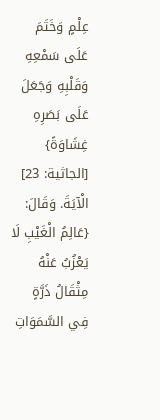عِلْمٍ وَخَتَمَ عَلَى سَمْعِهِ وَقَلْبِهِ وَجَعَلَ عَلَى بَصَرِهِ غِشَاوَةً} [الجاثية: 23] الْآيَةَ. وَقَالَ: {عَالِمُ الْغَيْبِ لَا يَعْزُبُ عَنْهُ مِثْقَالُ ذَرَّةٍ فِي السَّمَوَاتِ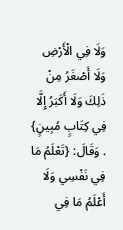وَلَا فِي الْأَرْضِ وَلَا أَصْغَرُ مِنْ ذَلِكَ وَلَا أَكَبَرُ إِلَّا فِي كِتَابٍ مُبِينٍ} . وَقَالَ: {تَعْلَمُ مَا فِي نَفْسِي وَلَا أَعْلَمُ مَا فِي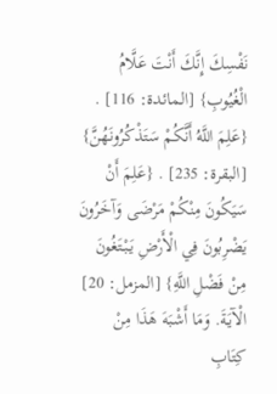نَفْسِكَ إِنَّكَ أَنْتَ عَلَّامُ الْغُيُوبِ} [المائدة: 116] . {عَلِمَ اللَّهُ أَنَّكُمْ سَتَذْكُرُونَهُنَّ} [البقرة: 235] . {عَلِمَ أَنْ سَيَكُونَ مِنْكُمْ مَرْضَى وَآخَرُونَ يَضْرِبُونَ فِي الْأَرْضِ يَبْتَغُونَ مِنْ فَضْلِ اللَّهِ} [المزمل: 20] الْآيَةَ. وَمَا أَشْبَهَ هَذَا مِنْ كِتَابِ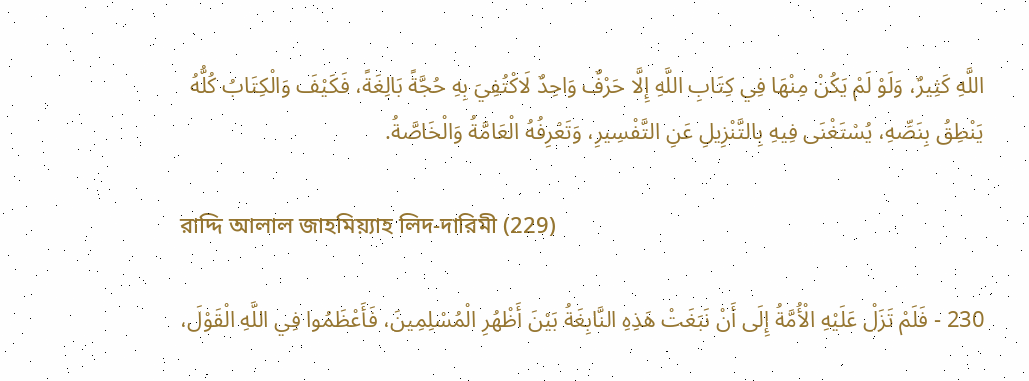اللَّهِ كَثِيرٌ، وَلَوْ لَمْ يَكُنْ مِنْهَا فِي كِتَابِ اللَّهِ إِلَّا حَرْفٌ وَاحِدٌ لَاكْتُفِيَ بِهِ حُجَّةً بَالِغَةً، فَكَيْفَ وَالْكِتَابُ كُلُّهُ يَنْطِقُ بِنَصِّهِ، يُسْتَغْنَى فِيهِ بِالتَّنْزِيلِ عَنِ التَّفْسِيرِ، وَتَعْرِفُهُ الْعَامَّةُ وَالْخَاصَّةُ.

রাদ্দি আলাল জাহমিয়্যাহ লিদ-দারিমী (229)

230 - فَلَمْ تَزَلْ عَلَيْهِ الْأُمَّةُ إِلَى أَنْ نَبَغَتْ هَذِهِ النَّابِغَةُ بَيْنَ أَظْهُرِ الْمُسْلِمِينَ، فَأَعْظَمُوا فِي اللَّهِ الْقَوْلَ،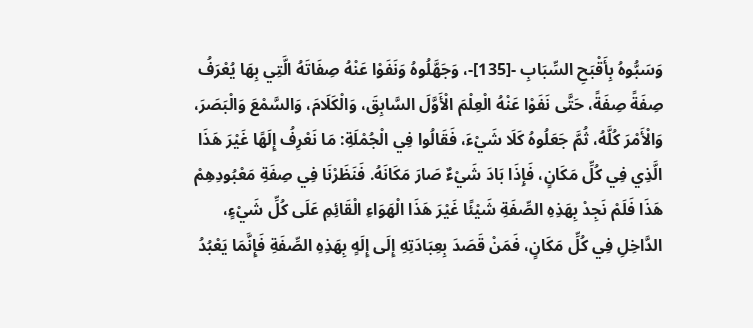وَسَبُّوهُ بِأَقْبَحِ السِّبَابِ -[135]-، وَجَهَّلُوهُ وَنَفَوْا عَنْهُ صِفَاتَهُ الَّتِي بِهَا يُعْرَفُ صِفَةً صِفَةً، حَتَّى نَفَوْا عَنْهُ الْعِلْمَ الْأَوَّلَ السَّابِقَ، وَالْكَلَامَ، وَالسَّمْعَ وَالْبَصَرَ، وَالْأَمْرَ كُلَّهُ، ثُمَّ جَعَلُوهُ كَلَا شَيْءَ، فَقَالُوا فِي الْجُمْلَةِ: مَا نَعْرِفُ إِلَهًا غَيْرَ هَذَا الَّذِي فِي كُلِّ مَكَانٍ، فَإِذَا بَادَ شَيْءٌ صَارَ مَكَانَهُ. فَنَظَرْنَا فِي صِفَةِ مَعْبُودِهِمْ هَذَا فَلَمْ نَجِدْ بِهَذِهِ الصِّفَةِ شَيْئًا غَيْرَ هَذَا الْهَوَاءِ الْقَائِمِ عَلَى كُلِّ شَيْءٍ، الدَّاخِلِ فِي كُلِّ مَكَانٍ، فَمَنْ قَصَدَ بِعِبَادَتِهِ إِلَى إِلَهٍ بِهَذِهِ الصِّفَةِ فَإِنَّمَا يَعْبُدُ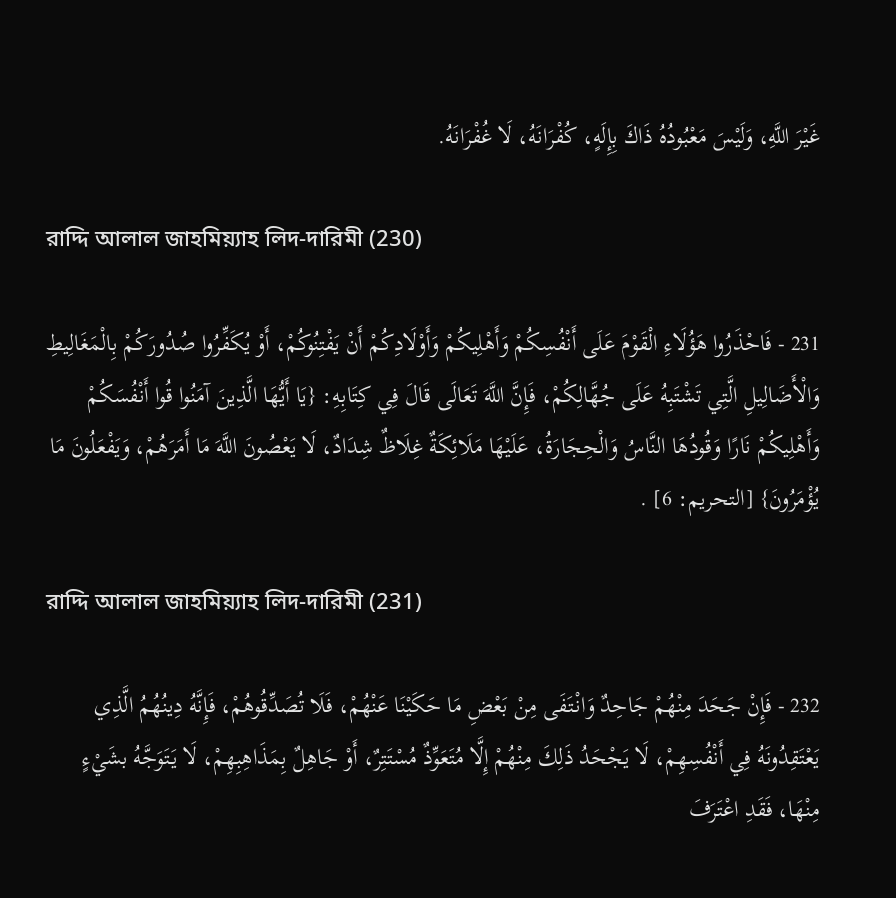غَيْرَ اللَّهِ، وَلَيْسَ مَعْبُودُهُ ذَاكَ بِإِلَهٍ، كُفْرَانَهُ، لَا غُفْرَانَهُ.

রাদ্দি আলাল জাহমিয়্যাহ লিদ-দারিমী (230)

231 - فَاحْذَرُوا هَؤُلَاءِ الْقَوْمَ عَلَى أَنْفُسِكُمْ وَأَهْلِيكُمْ وَأَوْلَادِكُمْ أَنْ يَفْتِنُوكُمْ، أَوْ يُكَفِّرُوا صُدُورَكُمْ بِالْمَغَالِيطِ وَالْأَضَالِيلِ الَّتِي تَشْتَبِهُ عَلَى جُهَّالِكُمْ، فَإِنَّ اللَّهَ تَعَالَى قَالَ فِي كِتَابِهِ: {يَا أَيُّهَا الَّذِينَ آمَنُوا قُوا أَنْفُسَكُمْ وَأَهْلِيكُمْ نَارًا وَقُودُهَا النَّاسُ وَالْحِجَارَةُ، عَلَيْهَا مَلَائِكَةٌ غِلَاظٌ شِدَادٌ، لَا يَعْصُونَ اللَّهَ مَا أَمَرَهُمْ، وَيَفْعَلُونَ مَا يُؤْمَرُونَ} [التحريم: 6] .

রাদ্দি আলাল জাহমিয়্যাহ লিদ-দারিমী (231)

232 - فَإِنْ جَحَدَ مِنْهُمْ جَاحِدٌ وَانْتَفَى مِنْ بَعْضِ مَا حَكَيْنَا عَنْهُمْ، فَلَا تُصَدِّقُوهُمْ، فَإِنَّهُ دِينُهُمُ الَّذِي يَعْتَقِدُونَهُ فِي أَنْفُسِهِمْ، لَا يَجْحَدُ ذَلِكَ مِنْهُمْ إِلَّا مُتَعَوِّذٌ مُسْتَتِرٌ، أَوْ جَاهِلٌ بِمَذَاهِبِهِمْ، لَا يَتَوَجَّهُ بشَيْءٍ مِنْهَا، فَقَدِ اعْتَرَفَ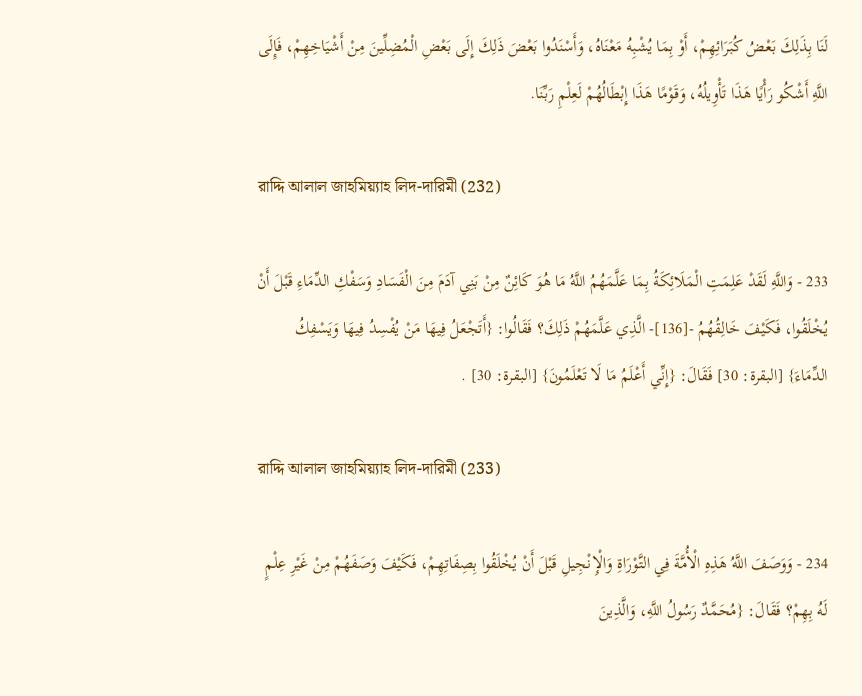لَنَا بِذَلِكَ بَعْضُ كُبَرَائِهِمْ، أَوْ بِمَا يُشْبِهُ مَعْنَاهُ، وَأَسْنَدُوا بَعْضَ ذَلِكَ إِلَى بَعْضِ الْمُضِلِّينَ مِنْ أَشْيَاخِهِمْ، فَإِلَى اللَّهِ أَشْكُو رَأْيًا هَذَا تَأْوِيلُهُ، وَقَوْمًا هَذَا إِبْطَالُهُمْ لَعِلْمِ رَبِّنَا.

রাদ্দি আলাল জাহমিয়্যাহ লিদ-দারিমী (232)

233 - وَاللَّهِ لَقَدْ عَلِمَتِ الْمَلَائِكَةُ بِمَا عَلَّمَهُمُ اللَّهُ مَا هُوَ كَائِنٌ مِنْ بَنِي آدَمَ مِنَ الْفَسَادِ وَسَفْكِ الدِّمَاءِ قَبْلَ أَنْ يُخْلَقُوا، فَكَيْفَ خَالِقُهُمُ -[136]- الَّذِي عَلَّمَهُمْ ذَلِكَ؟ فَقَالُوا: {أَتَجْعَلُ فِيهَا مَنْ يُفْسِدُ فِيهَا وَيَسْفِكُ الدِّمَاءَ} [البقرة: 30] فَقَالَ: {إِنِّي أَعْلَمُ مَا لَا تَعْلَمُونَ} [البقرة: 30] .

রাদ্দি আলাল জাহমিয়্যাহ লিদ-দারিমী (233)

234 - وَوَصَفَ اللَّهُ هَذِهِ الْأُمَّةَ فِي التَّوْرَاةِ وَالْإِنْجِيلِ قَبْلَ أَنْ يُخْلَقُوا بِصِفَاتِهِمْ، فَكَيْفَ وَصَفَهُمْ مِنْ غَيْرِ عِلْمٍ لَهُ بِهِمْ؟ فَقَالَ: {مُحَمَّدٌ رَسُولُ اللَّهِ، وَالَّذِينَ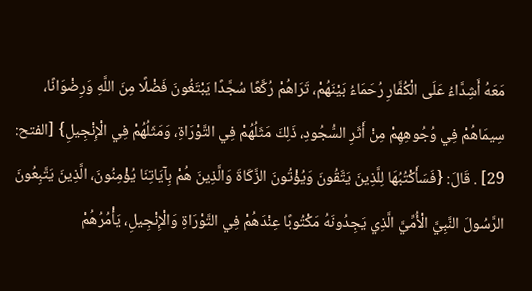مَعَهُ أَشِدَّاءُ عَلَى الْكُفَّارِ رُحَمَاءُ بَيْنَهُمْ، تَرَاهُمْ رُكَّعًا سُجَّدًا يَبْتَغُونَ فَضْلًا مِنَ اللَّهِ وَرِضْوَانًا، سِيمَاهُمْ فِي وُجُوهِهِمْ مِنْ أَثَرِ السُّجُودِ، ذَلِكَ مَثَلُهُمْ فِي التَّوْرَاةِ، وَمَثَلُهُمْ فِي الْإِنْجِيلِ} [الفتح: 29] . قَالَ: {فَسَأَكْتُبُهَا لِلَّذِينَ يَتَّقُونَ وَيُؤْتُونَ الزَّكَاةَ وَالَّذِينَ هُمْ بِآيَاتِنَا يُؤْمِنُونَ، الَّذِينَ يَتَّبِعُونَ الرَّسُولَ النَّبِيَّ الْأُمِّيَّ الَّذِي يَجِدُونَهُ مَكْتُوبًا عِنْدَهُمْ فِي التَّوْرَاةِ وَالْإِنْجِيلِ، يَأْمُرُهُمْ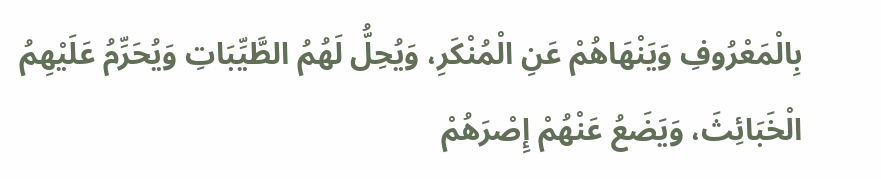بِالْمَعْرُوفِ وَيَنْهَاهُمْ عَنِ الْمُنْكَرِ، وَيُحِلُّ لَهُمُ الطَّيِّبَاتِ وَيُحَرِّمُ عَلَيْهِمُ الْخَبَائِثَ، وَيَضَعُ عَنْهُمْ إِصْرَهُمْ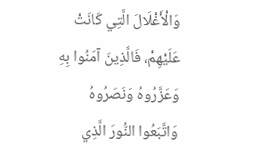وَالْأَغْلَالَ الَّتِي كَانَتْ عَلَيْهِمْ، فَالَّذِينَ آمَنُوا بِهِ وَعَزَّرُوهُ وَنَصَرُوهُ وَاتَّبَعُوا النُّورَ الَّذِي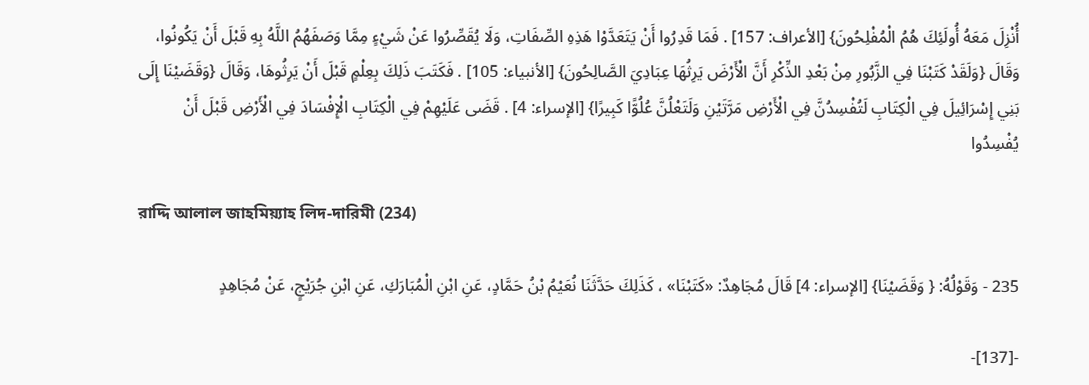أُنْزِلَ مَعَهُ أُولَئِكَ هُمُ الْمُفْلِحُونَ} [الأعراف: 157] . فَمَا قَدِرُوا أَنْ يَتَعَدَّوْا هَذِهِ الصِّفَاتِ، وَلَا يُقَصِّرُوا عَنْ شَيْءٍ مِمَّا وَصَفَهُمُ اللَّهُ بِهِ قَبْلَ أَنْ يَكُونُوا، وَقَالَ {وَلَقَدْ كَتَبْنَا فِي الزَّبُورِ مِنْ بَعْدِ الذِّكْرِ أَنَّ الْأَرْضَ يَرِثُهَا عِبَادِيَ الصَّالِحُونَ} [الأنبياء: 105] . فَكَتَبَ ذَلِكَ بِعِلْمٍ قَبْلَ أَنْ يَرِثُوهَا، وَقَالَ {وَقَضَيْنَا إِلَى بَنِي إِسْرَائِيلَ فِي الْكِتَابِ لَتُفْسِدُنَّ فِي الْأَرْضِ مَرَّتَيْنِ وَلَتَعْلُنَّ عُلُوًّا كَبِيرًا} [الإسراء: 4] . قَضَى عَلَيْهِمْ فِي الْكِتَابِ الْإِفْسَادَ فِي الْأَرْضِ قَبْلَ أَنْ يُفْسِدُوا

রাদ্দি আলাল জাহমিয়্যাহ লিদ-দারিমী (234)

235 - وَقَوْلُهُ: { وَقَضَيْنَا} [الإسراء: 4] قَالَ مُجَاهِدٌ: «كَتَبْنَا» ، كَذَلِكَ حَدَّثَنَا نُعَيْمُ بْنُ حَمَّادٍ، عَنِ ابْنِ الْمُبَارَكِ، عَنِ ابْنِ جُرَيْجٍ، عَنْ مُجَاهِدٍ

-[137]-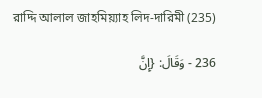রাদ্দি আলাল জাহমিয়্যাহ লিদ-দারিমী (235)

236 - وَقَالَ: {إِنَّ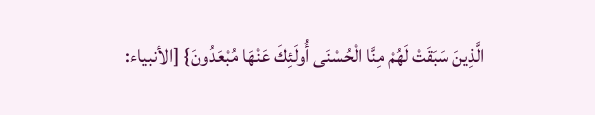الَّذِينَ سَبَقَتْ لَهُمْ مِنَّا الْحُسْنَى أُولَئِكَ عَنْهَا مُبْعَدُونَ} [الأنبياء: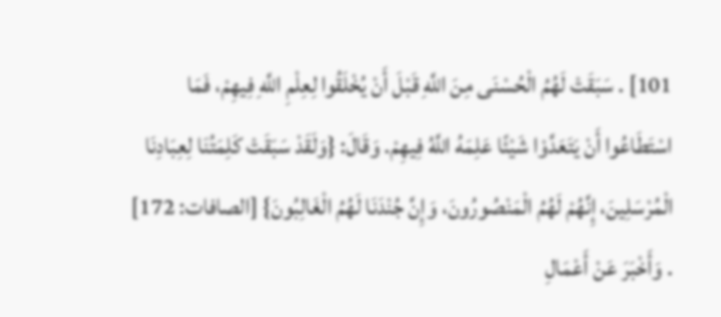101] . سَبَقَتْ لَهُمُ الْحُسْنَى مِنَ اللَّهِ قَبْلَ أَنْ يُخْلَقُوا لِعِلْمِ اللَّهِ فِيهِمْ، فَمَا اسْتَطَاعُوا أَنْ يَتَعَدَّوْا شَيْئًا عَلِمَهُ اللَّهُ فِيهِمْ. وَقَالَ: {وَلَقَدْ سَبَقَتْ كَلِمَتُنَا لِعِبَادِنَا الْمُرْسَلِينَ، إِنَّهُمْ لَهُمُ الْمَنْصُورُونَ، وَإِنَّ جُنْدَنَا لَهُمُ الْغَالِبُونَ} [الصافات: 172] . وَأَخْبَرَ عَنْ أَعْمَالِ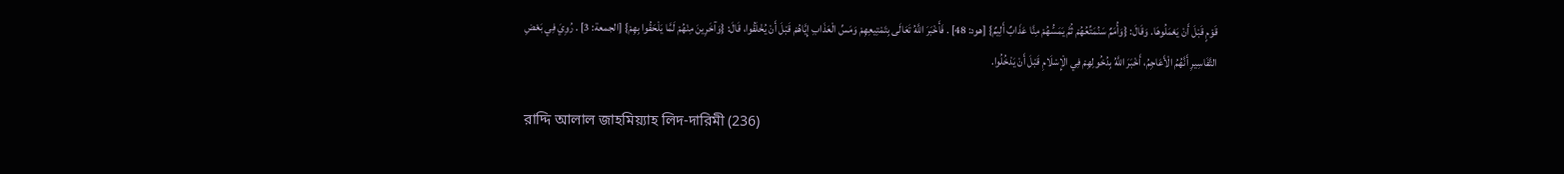قَوْمٍ قَبْلَ أَنْ يَعْمَلُوهَا. وَقَالَ: {وَأُمَمٌ سَنُمَتِّعُهُمْ ثُمَّ يَمَسُّهُمْ مِنَّا عَذَابٌ أَلِيمٌ} [هود: 48] . فَأَخْبَرَ اللَّهُ تَعَالَى بِتَمْتِيعِهِمْ وَمَسِّ الْعَذَابِ إِيَّاهُمْ قَبْلَ أَنْ يُخْلَقُوا، قَالَ: {وَآخَرِينَ مِنْهُمْ لَمَّا يَلْحَقُوا بِهِمْ} [الجمعة: 3] . رُوِيَ فِي بَعْضِ التَّفَاسِيرِ أَنَّهُمُ الْأَعَاجِمُ، أَخْبَرَ اللَّهُ بِدُخُولِهِمْ فِي الْإِسْلَامِ قَبْلَ أَنْ يَدْخُلُوا.

রাদ্দি আলাল জাহমিয়্যাহ লিদ-দারিমী (236)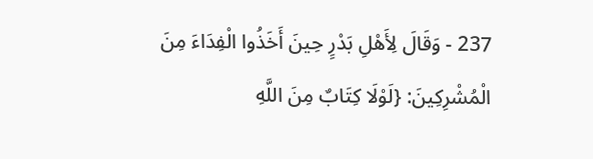237 - وَقَالَ لِأَهْلِ بَدْرٍ حِينَ أَخَذُوا الْفِدَاءَ مِنَ الْمُشْرِكِينَ: {لَوْلَا كِتَابٌ مِنَ اللَّهِ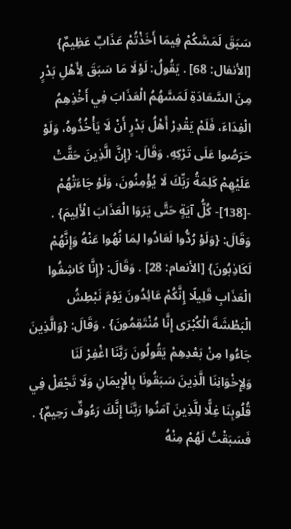سَبَقَ لَمَسَّكُمْ فِيمَا أَخَذْتُمْ عَذَابٌ عَظِيمٌ} [الأنفال: 68] . يَقُولُ: لَوْلَا مَا سَبَقَ لِأَهْلِ بَدْرٍ مِنَ السَّعَادَةِ لَمَسَّهُمُ الْعَذَابَ فِي أَخْذِهِمُ الْفِدَاءَ، فَلَمْ يَقْدِرْ أَهْلُ بَدْرٍ أَنْ لَا يَأْخُذُوهُ، وَلَوْ حَرَصُوا عَلَى تَرْكِهِ. وَقَالَ: {إِنَّ الَّذِينَ حَقَّتْ عَلَيْهِمْ كَلِمَةُ رَبِّكَ لَا يُؤْمِنُونَ، وَلَوْ جَاءَتْهُمْ -[138]- كُلُّ آيَةٍ حَتَّى يَرَوَا الْعَذَابَ الْأَلِيمَ} . وَقَالَ: {وَلَوْ رُدُّوا لَعَادُوا لِمَا نُهُوا عَنْهُ وَإِنَّهُمْ لَكَاذِبُونَ} [الأنعام: 28] . وَقَالَ: {إِنَّا كَاشِفُوا الْعَذَابِ قَلِيلًا إِنَّكُمْ عَائِدُونَ يَوْمَ نَبْطِشُ الْبَطْشَةَ الْكُبْرَى إِنَّا مُنْتَقِمُونَ} . وَقَالَ: {وَالَّذِينَ جَاءُوا مِنْ بَعْدِهِمْ يَقُولُونَ رَبَّنَا اغْفِرْ لَنَا وَلِإِخْوَانِنَا الَّذِينَ سَبَقُونَا بِالْإِيمَانِ وَلَا تَجْعَلْ فِي قُلُوبِنَا غِلًّا لِلَّذِينَ آمَنُوا رَبَّنَا إِنَّكَ رَءُوفٌ رَحِيمٌ} . فَسَبَقْتُ لَهُمْ مِنْهُ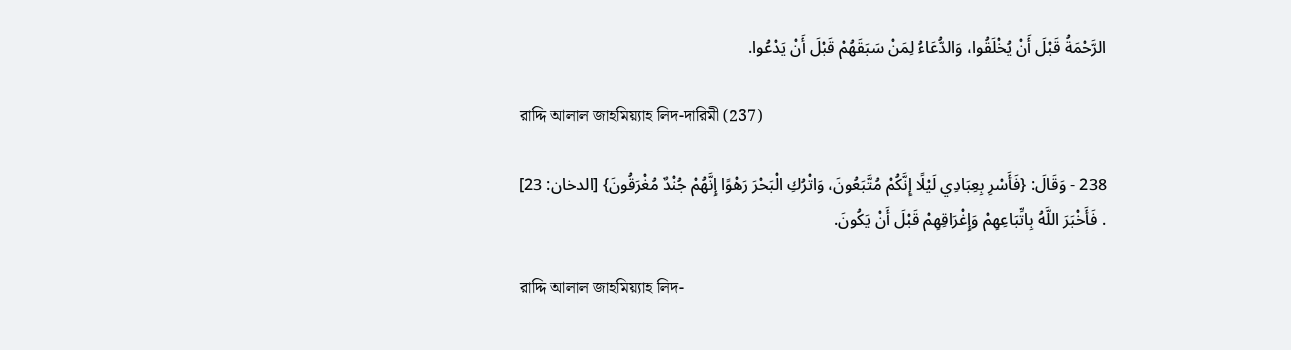الرَّحْمَةُ قَبْلَ أَنْ يُخْلَقُوا، وَالدُّعَاءُ لِمَنْ سَبَقَهُمْ قَبْلَ أَنْ يَدْعُوا.

রাদ্দি আলাল জাহমিয়্যাহ লিদ-দারিমী (237)

238 - وَقَالَ: {فَأَسْرِ بِعِبَادِي لَيْلًا إِنَّكُمْ مُتَّبَعُونَ، وَاتْرُكِ الْبَحْرَ رَهْوًا إِنَّهُمْ جُنْدٌ مُغْرَقُونَ} [الدخان: 23] . فَأَخْبَرَ اللَّهُ بِاتِّبَاعِهِمْ وَإِغْرَاقِهِمْ قَبْلَ أَنْ يَكُونَ.

রাদ্দি আলাল জাহমিয়্যাহ লিদ-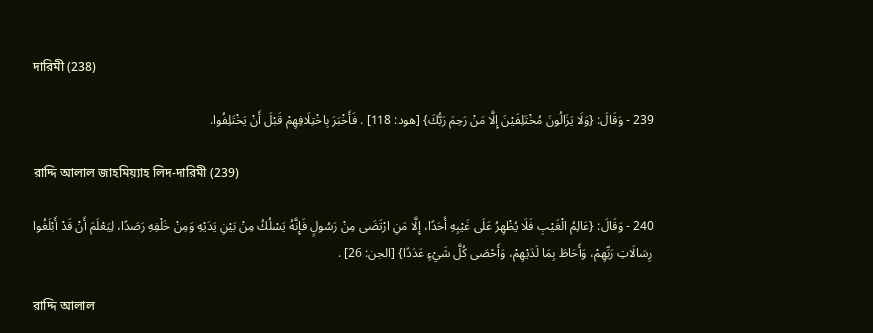দারিমী (238)

239 - وَقَالَ: {وَلَا يَزَالُونَ مُخْتَلِفَيْنَ إِلَّا مَنْ رَحِمَ رَبُّكَ} [هود: 118] . فَأَخْبَرَ بِاخْتِلَافِهِمْ قَبْلَ أَنْ يَخْتَلِفُوا.

রাদ্দি আলাল জাহমিয়্যাহ লিদ-দারিমী (239)

240 - وَقَالَ: {عَالِمُ الْغَيْبِ فَلَا يُظْهِرُ عَلَى غَيْبِهِ أَحَدًا، إِلَّا مَنِ ارْتَضَى مِنْ رَسُولٍ فَإِنَّهُ يَسْلُكُ مِنْ بَيْنِ يَدَيْهِ وَمِنْ خَلْفِهِ رَصَدًا، لِيَعْلَمَ أَنْ قَدْ أَبْلَغُوا رِسَالَاتِ رَبِّهِمْ، وَأَحَاطَ بِمَا لَدَيْهِمْ، وَأَحْصَى كُلَّ شَيْءٍ عَدَدًا} [الجن: 26] .

রাদ্দি আলাল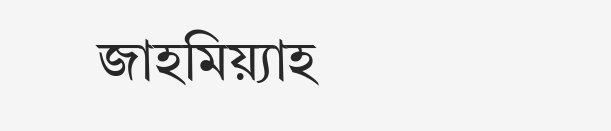জাহমিয়্যাহ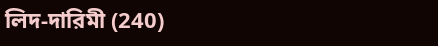লিদ-দারিমী (240)